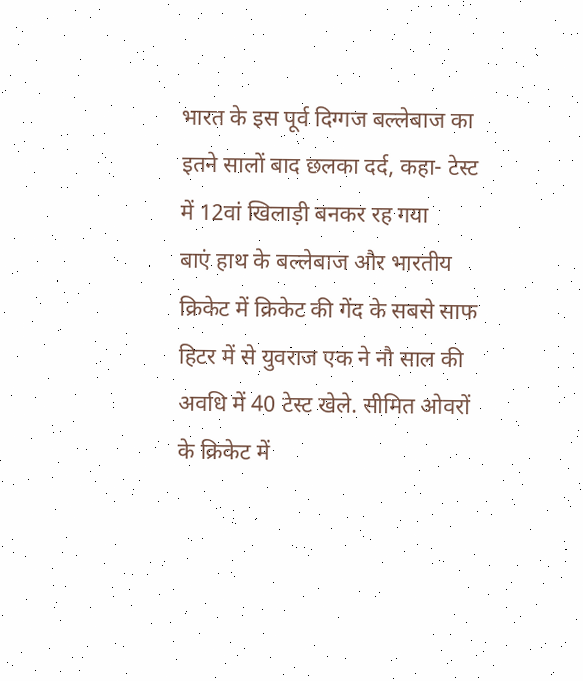भारत के इस पूर्व दिग्गज बल्लेबाज का इतने सालों बाद छलका दर्द, कहा- टेस्ट में 12वां खिलाड़ी बनकर रह गया
बाएं हाथ के बल्लेबाज और भारतीय क्रिकेट में क्रिकेट की गेंद के सबसे साफ हिटर में से युवराज एक ने नौ साल की अवधि में 40 टेस्ट खेले. सीमित ओवरों के क्रिकेट में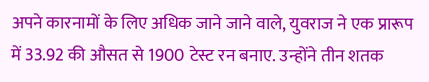अपने कारनामों के लिए अधिक जाने जाने वाले, युवराज ने एक प्रारूप में 33.92 की औसत से 1900 टेस्ट रन बनाए. उन्होंने तीन शतक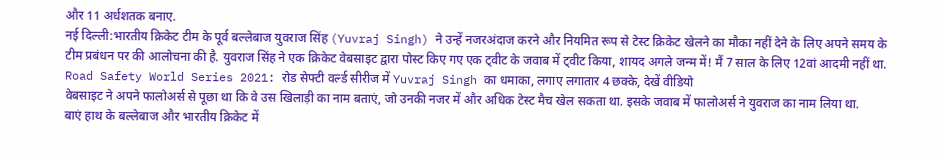और 11 अर्धशतक बनाए.
नई दिल्ली:भारतीय क्रिकेट टीम के पूर्व बल्लेबाज युवराज सिंह (Yuvraj Singh) ने उन्हें नजरअंदाज करने और नियमित रूप से टेस्ट क्रिकेट खेलने का मौका नहीं देने के लिए अपने समय के टीम प्रबंधन पर की आलोचना की है. युवराज सिंह ने एक क्रिकेट वेबसाइट द्वारा पोस्ट किए गए एक ट्वीट के जवाब में ट्वीट किया, शायद अगले जन्म में! मैं 7 साल के लिए 12वां आदमी नहीं था. Road Safety World Series 2021: रोड सेफ्टी वर्ल्ड सीरीज में Yuvraj Singh का धमाका, लगाए लगातार 4 छक्के, देखें वीडियो
वेबसाइट ने अपने फालोअर्स से पूछा था कि वे उस खिलाड़ी का नाम बताएं, जो उनकी नजर में और अधिक टेस्ट मैच खेल सकता था. इसके जवाब में फालोअर्स ने युवराज का नाम लिया था.
बाएं हाथ के बल्लेबाज और भारतीय क्रिकेट में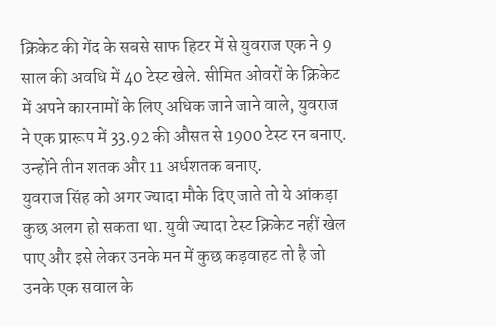क्रिकेट की गेंद के सबसे साफ हिटर में से युवराज एक ने 9 साल की अवधि में 40 टेस्ट खेले. सीमित ओवरों के क्रिकेट में अपने कारनामों के लिए अधिक जाने जाने वाले, युवराज ने एक प्रारूप में 33.92 की औसत से 1900 टेस्ट रन बनाए. उन्होंने तीन शतक और 11 अर्धशतक बनाए.
युवराज सिंह को अगर ज्यादा मौके दिए जाते तो ये आंकड़ा कुछ अलग हो सकता था. युवी ज्यादा टेस्ट क्रिकेट नहीं खेल पाए और इसे लेकर उनके मन में कुछ कड़वाहट तो है जो उनके एक सवाल के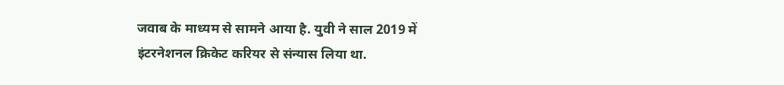जवाब के माध्यम से सामने आया है. युवी ने साल 2019 में इंटरनेशनल क्रिकेट करियर से संन्यास लिया था.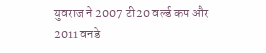युवराज ने 2007 टी20 वर्ल्ड कप और 2011 वनडे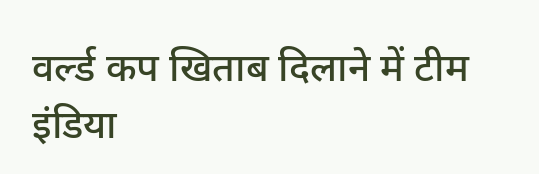वर्ल्ड कप खिताब दिलाने में टीम इंडिया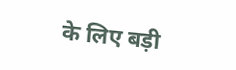के लिए बड़ी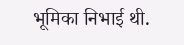भूमिका निभाई थी.